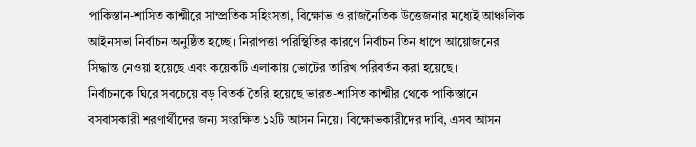পাকিস্তান-শাসিত কাশ্মীরে সাম্প্রতিক সহিংসতা, বিক্ষোভ ও রাজনৈতিক উত্তেজনার মধ্যেই আঞ্চলিক আইনসভা নির্বাচন অনুষ্ঠিত হচ্ছে। নিরাপত্তা পরিস্থিতির কারণে নির্বাচন তিন ধাপে আয়োজনের সিদ্ধান্ত নেওয়া হয়েছে এবং কয়েকটি এলাকায় ভোটের তারিখ পরিবর্তন করা হয়েছে।
নির্বাচনকে ঘিরে সবচেয়ে বড় বিতর্ক তৈরি হয়েছে ভারত-শাসিত কাশ্মীর থেকে পাকিস্তানে বসবাসকারী শরণার্থীদের জন্য সংরক্ষিত ১২টি আসন নিয়ে। বিক্ষোভকারীদের দাবি, এসব আসন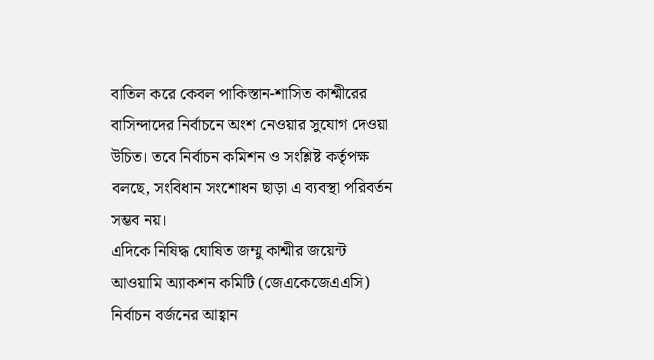বাতিল করে কেবল পাকিস্তান-শাসিত কাশ্মীরের বাসিন্দাদের নির্বাচনে অংশ নেওয়ার সুযোগ দেওয়া উচিত। তবে নির্বাচন কমিশন ও সংশ্লিষ্ট কর্তৃপক্ষ বলছে, সংবিধান সংশোধন ছাড়া এ ব্যবস্থা পরিবর্তন সম্ভব নয়।
এদিকে নিষিদ্ধ ঘোষিত জম্মু কাশ্মীর জয়েন্ট আওয়ামি অ্যাকশন কমিটি (জেএকেজেএএসি) নির্বাচন বর্জনের আহ্বান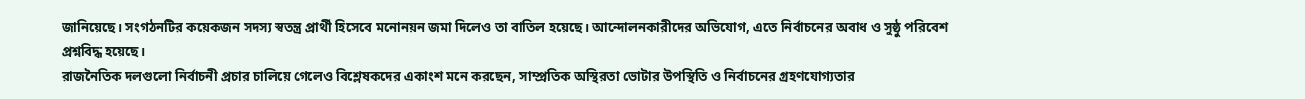জানিয়েছে। সংগঠনটির কয়েকজন সদস্য স্বতন্ত্র প্রার্থী হিসেবে মনোনয়ন জমা দিলেও তা বাতিল হয়েছে। আন্দোলনকারীদের অভিযোগ, এতে নির্বাচনের অবাধ ও সুষ্ঠু পরিবেশ প্রশ্নবিদ্ধ হয়েছে।
রাজনৈতিক দলগুলো নির্বাচনী প্রচার চালিয়ে গেলেও বিশ্লেষকদের একাংশ মনে করছেন, সাম্প্রতিক অস্থিরতা ভোটার উপস্থিতি ও নির্বাচনের গ্রহণযোগ্যতার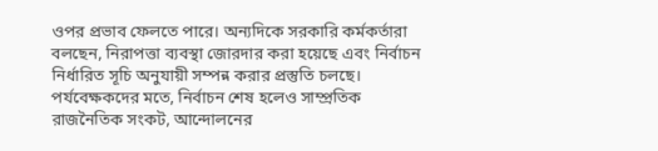ওপর প্রভাব ফেলতে পারে। অন্যদিকে সরকারি কর্মকর্তারা বলছেন, নিরাপত্তা ব্যবস্থা জোরদার করা হয়েছে এবং নির্বাচন নির্ধারিত সূচি অনুযায়ী সম্পন্ন করার প্রস্তুতি চলছে।
পর্যবেক্ষকদের মতে, নির্বাচন শেষ হলেও সাম্প্রতিক রাজনৈতিক সংকট, আন্দোলনের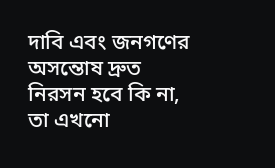দাবি এবং জনগণের অসন্তোষ দ্রুত নিরসন হবে কি না, তা এখনো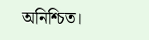অনিশ্চিত।